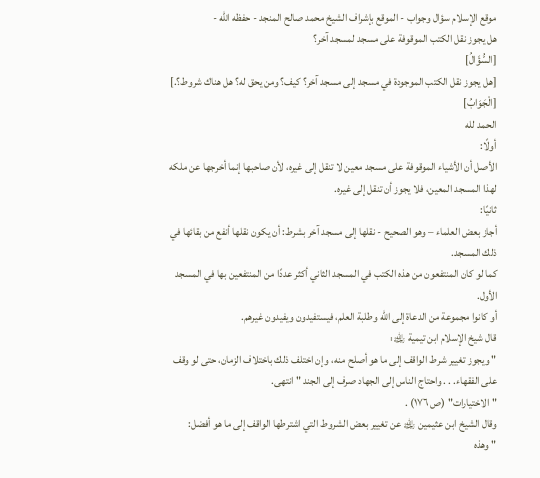موقع الإسلام سؤال وجواب - الموقع بإشراف الشيخ محمد صالح المنجد - حفظه الله -
هل يجوز نقل الكتب الموقوفة على مسجد لمسجد آخر؟
[السُّؤَالُ]
[هل يجوز نقل الكتب الموجودة في مسجد إلى مسجد آخر؟ كيف؟ ومن يحق له؟ هل هناك شروط؟.]
[الْجَوَابُ]
الحمد لله
أولًا:
الأصل أن الأشياء الموقوفة على مسجد معين لا تنقل إلى غيره، لأن صاحبها إنما أخرجها عن ملكه لهذا المسجد المعين، فلا يجوز أن تنقل إلى غيره.
ثانيًا:
أجاز بعض العلماء – وهو الصحيح - نقلها إلى مسجد آخر بشرط: أن يكون نقلها أنفع من بقائها في ذلك المسجد.
كما لو كان المنتفعون من هذه الكتب في المسجد الثاني أكثر عددًا من المنتفعين بها في المسجد الأول.
أو كانوا مجموعة من الدعاة إلى الله وطلبة العلم، فيستفيدون ويفيدون غيرهم.
قال شيخ الإسلام ابن تيمية ﵀:
" ويجوز تغيير شرط الواقف إلى ما هو أصلح منه، وإن اختلف ذلك باختلاف الزمان، حتى لو وقف على الفقهاء. . . واحتاج الناس إلى الجهاد صرف إلى الجند " انتهى.
"الاختيارات" (ص ١٧٦) .
وقال الشيخ ابن عثيمين ﵀ عن تغيير بعض الشروط التي اشترطها الواقف إلى ما هو أفضل:
" وهذه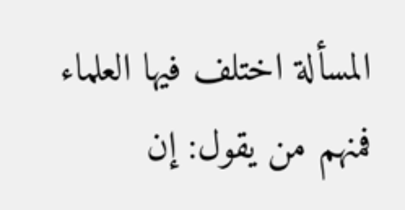المسألة اختلف فيها العلماء فمنهم من يقول: إن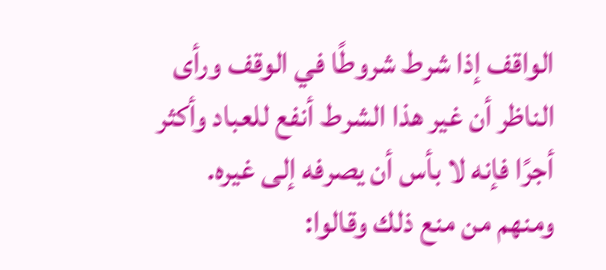الواقف إذا شرط شروطًا في الوقف ورأى الناظر أن غير هذا الشرط أنفع للعباد وأكثر أجرًا فإنه لا بأس أن يصرفه إلى غيره.
ومنهم من منع ذلك وقالوا: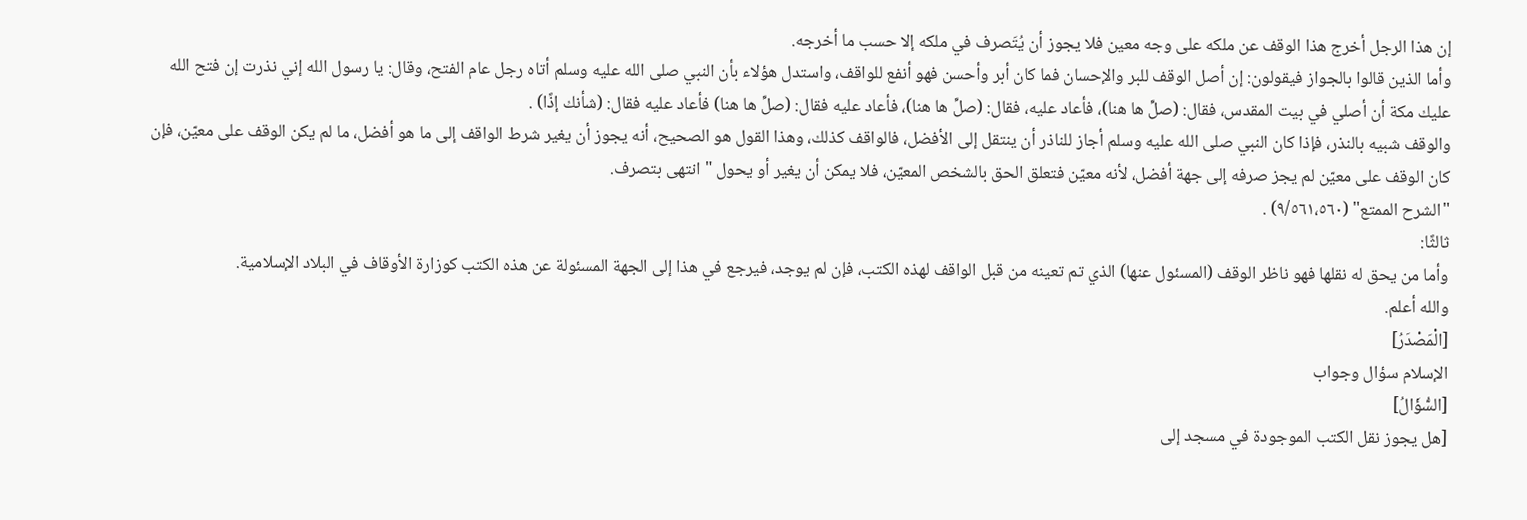إن هذا الرجل أخرج هذا الوقف عن ملكه على وجه معين فلا يجوز أن يُتَصرف في ملكه إلا حسب ما أخرجه.
وأما الذين قالوا بالجواز فيقولون: إن أصل الوقف للبر والإحسان فما كان أبر وأحسن فهو أنفع للواقف، واستدل هؤلاء بأن النبي صلى الله عليه وسلم أتاه رجل عام الفتح، وقال: يا رسول الله إني نذرت إن فتح الله عليك مكة أن أصلي في بيت المقدس، فقال: (صلِّ ها هنا)، فأعاد عليه، فقال: (صلِّ ها هنا)، فأعاد عليه فقال: (صلِّ ها هنا) فأعاد عليه فقال: (شأنك إذًا) .
والوقف شبيه بالنذر، فإذا كان النبي صلى الله عليه وسلم أجاز للناذر أن ينتقل إلى الأفضل، فالواقف كذلك، وهذا القول هو الصحيح، أنه يجوز أن يغير شرط الواقف إلى ما هو أفضل، ما لم يكن الوقف على معيّن، فإن كان الوقف على معيّن لم يجز صرفه إلى جهة أفضل، لأنه معيّن فتعلق الحق بالشخص المعيّن، فلا يمكن أن يغير أو يحول " انتهى بتصرف.
"الشرح الممتع" (٩/٥٦١،٥٦٠) .
ثالثًا:
وأما من يحق له نقلها فهو ناظر الوقف (المسئول عنها) الذي تم تعينه من قبل الواقف لهذه الكتب، فإن لم يوجد، فيرجع في هذا إلى الجهة المسئولة عن هذه الكتب كوزارة الأوقاف في البلاد الإسلامية.
والله أعلم.
[الْمَصْدَرُ]
الإسلام سؤال وجواب
[السُّؤَالُ]
[هل يجوز نقل الكتب الموجودة في مسجد إلى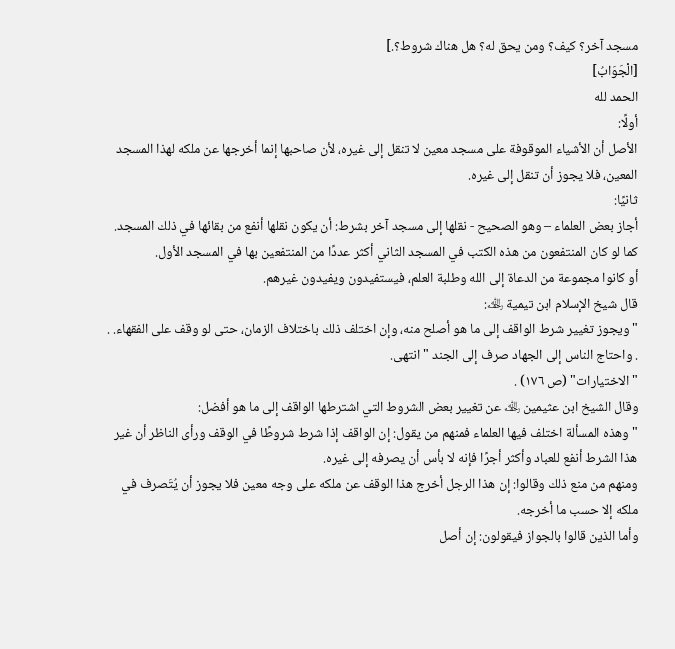مسجد آخر؟ كيف؟ ومن يحق له؟ هل هناك شروط؟.]
[الْجَوَابُ]
الحمد لله
أولًا:
الأصل أن الأشياء الموقوفة على مسجد معين لا تنقل إلى غيره، لأن صاحبها إنما أخرجها عن ملكه لهذا المسجد المعين، فلا يجوز أن تنقل إلى غيره.
ثانيًا:
أجاز بعض العلماء – وهو الصحيح - نقلها إلى مسجد آخر بشرط: أن يكون نقلها أنفع من بقائها في ذلك المسجد.
كما لو كان المنتفعون من هذه الكتب في المسجد الثاني أكثر عددًا من المنتفعين بها في المسجد الأول.
أو كانوا مجموعة من الدعاة إلى الله وطلبة العلم، فيستفيدون ويفيدون غيرهم.
قال شيخ الإسلام ابن تيمية ﵀:
" ويجوز تغيير شرط الواقف إلى ما هو أصلح منه، وإن اختلف ذلك باختلاف الزمان، حتى لو وقف على الفقهاء. . . واحتاج الناس إلى الجهاد صرف إلى الجند " انتهى.
"الاختيارات" (ص ١٧٦) .
وقال الشيخ ابن عثيمين ﵀ عن تغيير بعض الشروط التي اشترطها الواقف إلى ما هو أفضل:
" وهذه المسألة اختلف فيها العلماء فمنهم من يقول: إن الواقف إذا شرط شروطًا في الوقف ورأى الناظر أن غير هذا الشرط أنفع للعباد وأكثر أجرًا فإنه لا بأس أن يصرفه إلى غيره.
ومنهم من منع ذلك وقالوا: إن هذا الرجل أخرج هذا الوقف عن ملكه على وجه معين فلا يجوز أن يُتَصرف في ملكه إلا حسب ما أخرجه.
وأما الذين قالوا بالجواز فيقولون: إن أصل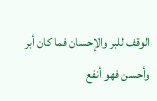الوقف للبر والإحسان فما كان أبر وأحسن فهو أنفع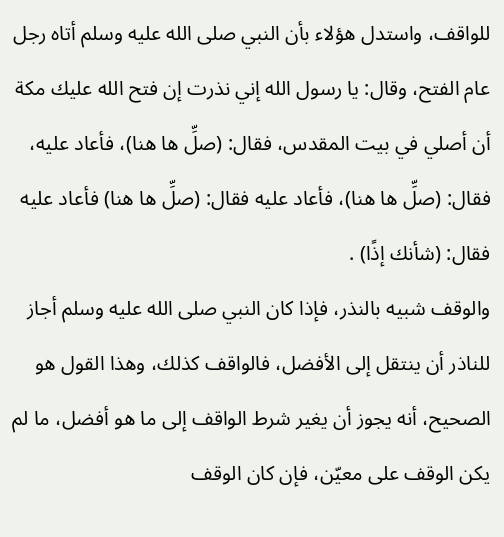للواقف، واستدل هؤلاء بأن النبي صلى الله عليه وسلم أتاه رجل عام الفتح، وقال: يا رسول الله إني نذرت إن فتح الله عليك مكة أن أصلي في بيت المقدس، فقال: (صلِّ ها هنا)، فأعاد عليه، فقال: (صلِّ ها هنا)، فأعاد عليه فقال: (صلِّ ها هنا) فأعاد عليه فقال: (شأنك إذًا) .
والوقف شبيه بالنذر، فإذا كان النبي صلى الله عليه وسلم أجاز للناذر أن ينتقل إلى الأفضل، فالواقف كذلك، وهذا القول هو الصحيح، أنه يجوز أن يغير شرط الواقف إلى ما هو أفضل، ما لم يكن الوقف على معيّن، فإن كان الوقف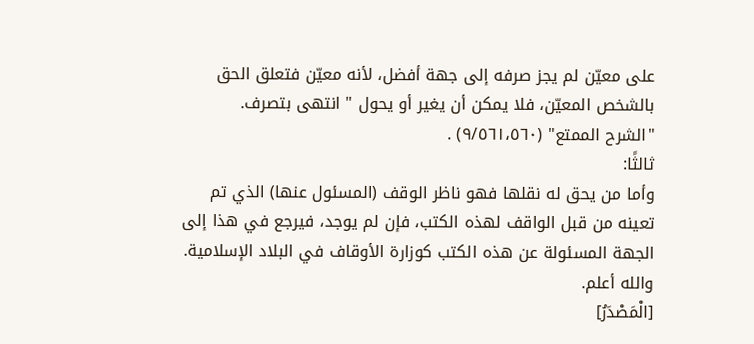على معيّن لم يجز صرفه إلى جهة أفضل، لأنه معيّن فتعلق الحق بالشخص المعيّن، فلا يمكن أن يغير أو يحول " انتهى بتصرف.
"الشرح الممتع" (٩/٥٦١،٥٦٠) .
ثالثًا:
وأما من يحق له نقلها فهو ناظر الوقف (المسئول عنها) الذي تم تعينه من قبل الواقف لهذه الكتب، فإن لم يوجد، فيرجع في هذا إلى الجهة المسئولة عن هذه الكتب كوزارة الأوقاف في البلاد الإسلامية.
والله أعلم.
[الْمَصْدَرُ]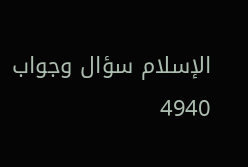الإسلام سؤال وجواب
4940